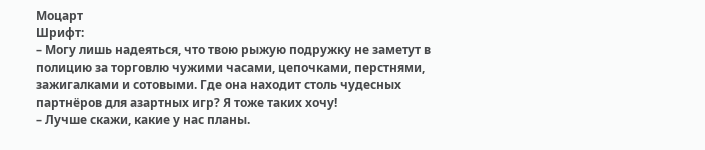Моцарт
Шрифт:
– Могу лишь надеяться, что твою рыжую подружку не заметут в полицию за торговлю чужими часами, цепочками, перстнями, зажигалками и сотовыми. Где она находит столь чудесных партнёров для азартных игр? Я тоже таких хочу!
– Лучше скажи, какие у нас планы.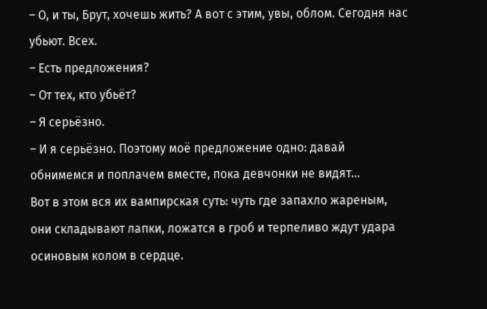– О, и ты, Брут, хочешь жить? А вот с этим, увы, облом. Сегодня нас убьют. Всех.
– Есть предложения?
– От тех, кто убьёт?
– Я серьёзно.
– И я серьёзно. Поэтому моё предложение одно: давай обнимемся и поплачем вместе, пока девчонки не видят…
Вот в этом вся их вампирская суть: чуть где запахло жареным, они складывают лапки, ложатся в гроб и терпеливо ждут удара осиновым колом в сердце.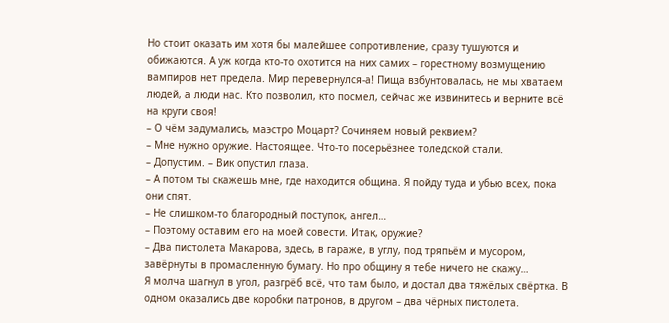Но стоит оказать им хотя бы малейшее сопротивление, сразу тушуются и обижаются. А уж когда кто-то охотится на них самих – горестному возмущению вампиров нет предела. Мир перевернулся-а! Пища взбунтовалась, не мы хватаем людей, а люди нас. Кто позволил, кто посмел, сейчас же извинитесь и верните всё на круги своя!
– О чём задумались, маэстро Моцарт? Сочиняем новый реквием?
– Мне нужно оружие. Настоящее. Что-то посерьёзнее толедской стали.
– Допустим. – Вик опустил глаза.
– А потом ты скажешь мне, где находится община. Я пойду туда и убью всех, пока они спят.
– Не слишком-то благородный поступок, ангел…
– Поэтому оставим его на моей совести. Итак, оружие?
– Два пистолета Макарова, здесь, в гараже, в углу, под тряпьём и мусором, завёрнуты в промасленную бумагу. Но про общину я тебе ничего не скажу…
Я молча шагнул в угол, разгрёб всё, что там было, и достал два тяжёлых свёртка. В одном оказались две коробки патронов, в другом – два чёрных пистолета.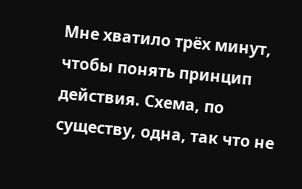Мне хватило трёх минут, чтобы понять принцип действия. Схема, по существу, одна, так что не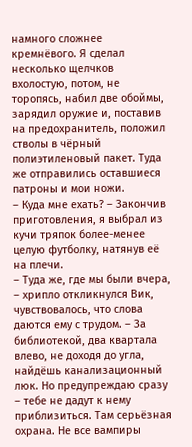намного сложнее кремнёвого. Я сделал несколько щелчков вхолостую, потом, не торопясь, набил две обоймы, зарядил оружие и, поставив на предохранитель, положил стволы в чёрный полиэтиленовый пакет. Туда же отправились оставшиеся патроны и мои ножи.
– Куда мне ехать? – Закончив приготовления, я выбрал из кучи тряпок более-менее целую футболку, натянув её на плечи.
– Туда же, где мы были вчера, – хрипло откликнулся Вик, чувствовалось, что слова даются ему с трудом. – За библиотекой, два квартала влево, не доходя до угла, найдёшь канализационный люк. Но предупреждаю сразу – тебе не дадут к нему приблизиться. Там серьёзная охрана. Не все вампиры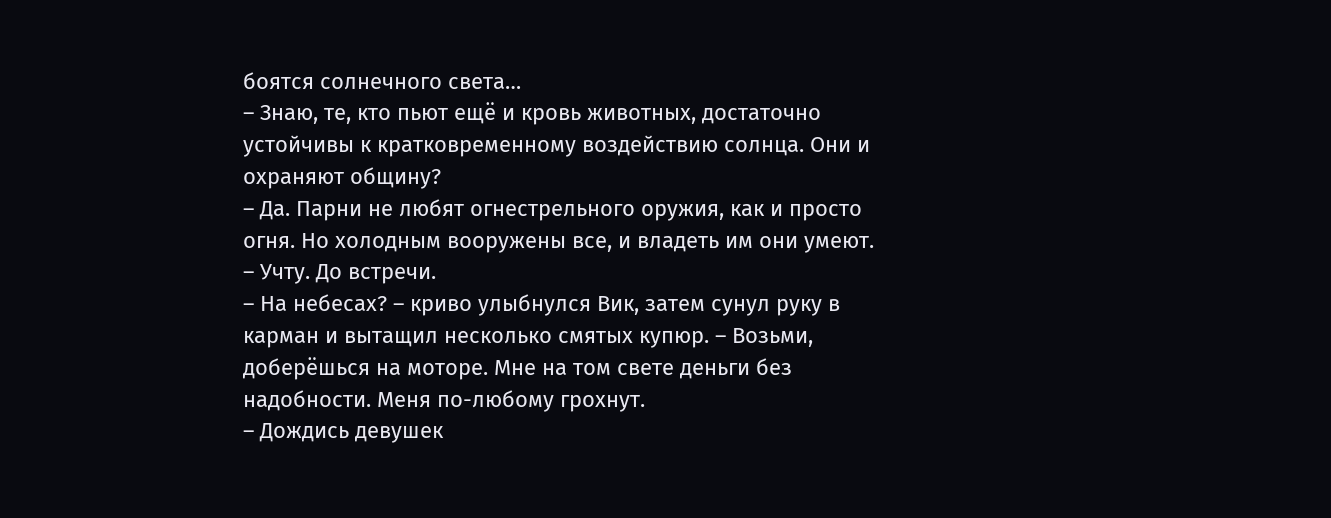боятся солнечного света…
– Знаю, те, кто пьют ещё и кровь животных, достаточно устойчивы к кратковременному воздействию солнца. Они и охраняют общину?
– Да. Парни не любят огнестрельного оружия, как и просто огня. Но холодным вооружены все, и владеть им они умеют.
– Учту. До встречи.
– На небесах? – криво улыбнулся Вик, затем сунул руку в карман и вытащил несколько смятых купюр. – Возьми, доберёшься на моторе. Мне на том свете деньги без надобности. Меня по-любому грохнут.
– Дождись девушек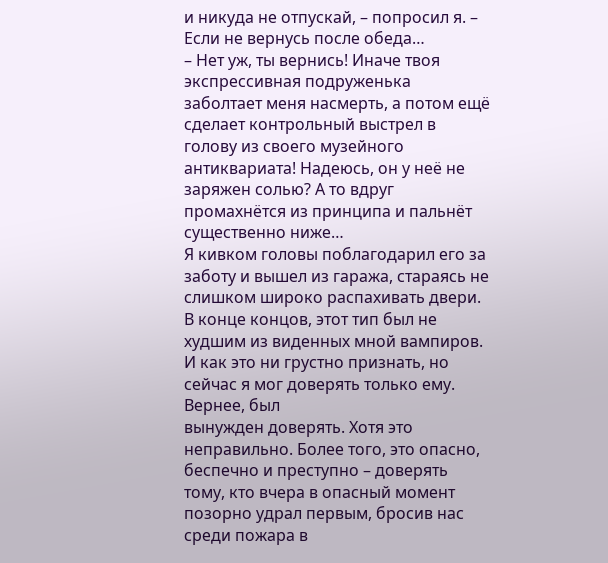и никуда не отпускай, – попросил я. – Если не вернусь после обеда…
– Нет уж, ты вернись! Иначе твоя экспрессивная подруженька заболтает меня насмерть, а потом ещё сделает контрольный выстрел в голову из своего музейного антиквариата! Надеюсь, он у неё не заряжен солью? А то вдруг промахнётся из принципа и пальнёт существенно ниже…
Я кивком головы поблагодарил его за заботу и вышел из гаража, стараясь не слишком широко распахивать двери. В конце концов, этот тип был не худшим из виденных мной вампиров. И как это ни грустно признать, но сейчас я мог доверять только ему.
Вернее, был
вынужден доверять. Хотя это неправильно. Более того, это опасно, беспечно и преступно – доверять тому, кто вчера в опасный момент позорно удрал первым, бросив нас среди пожара в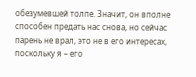обезумевшей толпе. Значит, он вполне способен предать нас снова, но сейчас парень не врал, это не в его интересах, поскольку я – его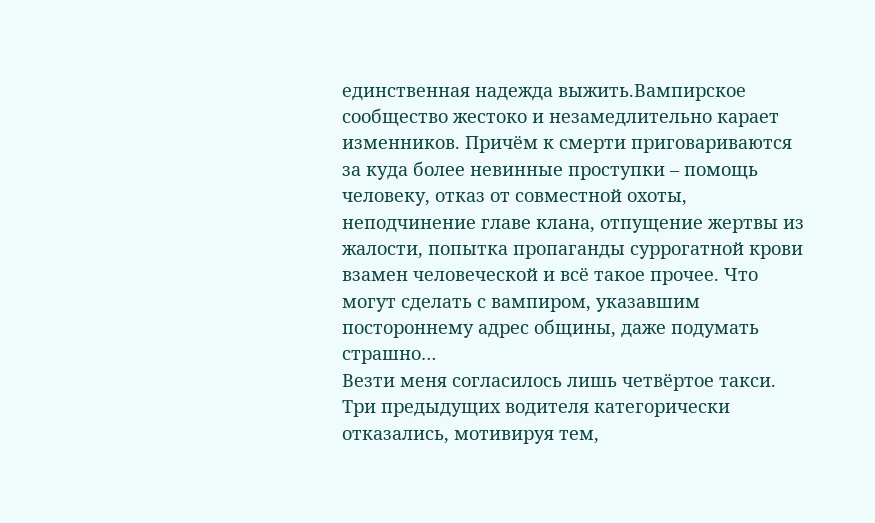единственная надежда выжить.Вампирское сообщество жестоко и незамедлительно карает изменников. Причём к смерти приговариваются за куда более невинные проступки – помощь человеку, отказ от совместной охоты, неподчинение главе клана, отпущение жертвы из жалости, попытка пропаганды суррогатной крови взамен человеческой и всё такое прочее. Что могут сделать с вампиром, указавшим постороннему адрес общины, даже подумать страшно…
Везти меня согласилось лишь четвёртое такси. Три предыдущих водителя категорически отказались, мотивируя тем,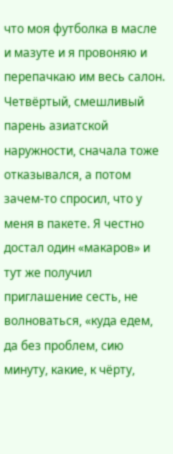что моя футболка в масле и мазуте и я провоняю и перепачкаю им весь салон. Четвёртый, смешливый парень азиатской наружности, сначала тоже отказывался, а потом зачем-то спросил, что у меня в пакете. Я честно достал один «макаров» и тут же получил приглашение сесть, не волноваться, «куда едем, да без проблем, сию минуту, какие, к чёрту,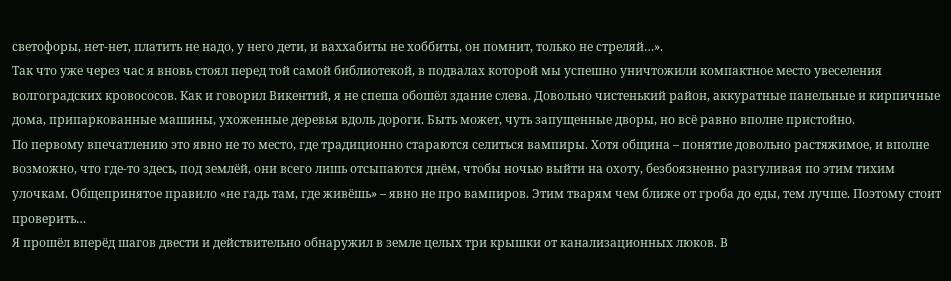светофоры, нет-нет, платить не надо, у него дети, и ваххабиты не хоббиты, он помнит, только не стреляй…».
Так что уже через час я вновь стоял перед той самой библиотекой, в подвалах которой мы успешно уничтожили компактное место увеселения волгоградских кровососов. Как и говорил Викентий, я не спеша обошёл здание слева. Довольно чистенький район, аккуратные панельные и кирпичные дома, припаркованные машины, ухоженные деревья вдоль дороги. Быть может, чуть запущенные дворы, но всё равно вполне пристойно.
По первому впечатлению это явно не то место, где традиционно стараются селиться вампиры. Хотя община – понятие довольно растяжимое, и вполне возможно, что где-то здесь, под землёй, они всего лишь отсыпаются днём, чтобы ночью выйти на охоту, безбоязненно разгуливая по этим тихим улочкам. Общепринятое правило «не гадь там, где живёшь» – явно не про вампиров. Этим тварям чем ближе от гроба до еды, тем лучше. Поэтому стоит проверить…
Я прошёл вперёд шагов двести и действительно обнаружил в земле целых три крышки от канализационных люков. В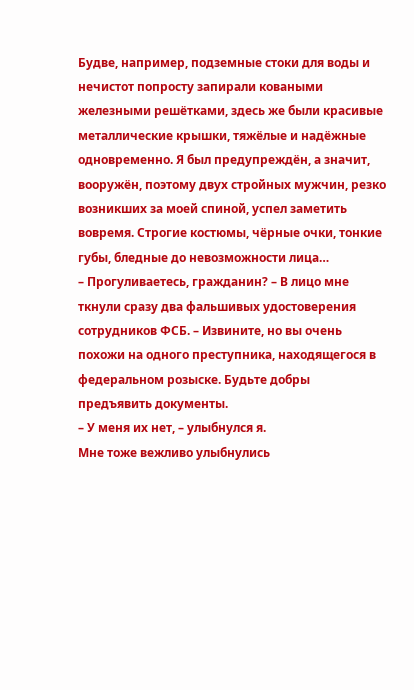Будве, например, подземные стоки для воды и нечистот попросту запирали коваными железными решётками, здесь же были красивые металлические крышки, тяжёлые и надёжные одновременно. Я был предупреждён, а значит, вооружён, поэтому двух стройных мужчин, резко возникших за моей спиной, успел заметить вовремя. Строгие костюмы, чёрные очки, тонкие губы, бледные до невозможности лица…
– Прогуливаетесь, гражданин? – В лицо мне ткнули сразу два фальшивых удостоверения сотрудников ФСБ. – Извините, но вы очень похожи на одного преступника, находящегося в федеральном розыске. Будьте добры предъявить документы.
– У меня их нет, – улыбнулся я.
Мне тоже вежливо улыбнулись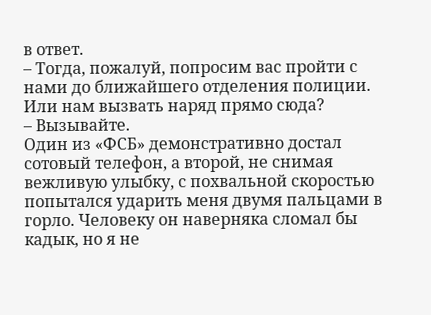в ответ.
– Тогда, пожалуй, попросим вас пройти с нами до ближайшего отделения полиции. Или нам вызвать наряд прямо сюда?
– Вызывайте.
Один из «ФСБ» демонстративно достал сотовый телефон, а второй, не снимая вежливую улыбку, с похвальной скоростью попытался ударить меня двумя пальцами в горло. Человеку он наверняка сломал бы кадык, но я не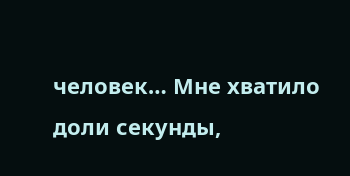человек… Мне хватило доли секунды,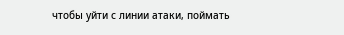чтобы уйти с линии атаки, поймать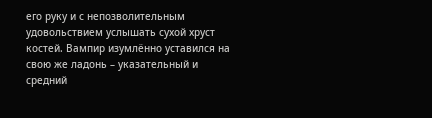его руку и с непозволительным удовольствием услышать сухой хруст костей. Вампир изумлённо уставился на свою же ладонь – указательный и средний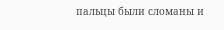пальцы были сломаны и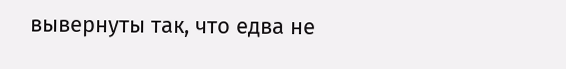вывернуты так, что едва не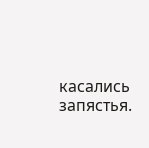касались запястья.